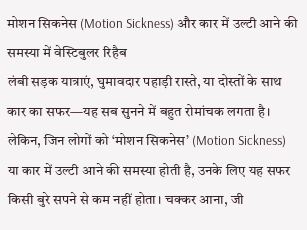मोशन सिकनेस (Motion Sickness) और कार में उल्टी आने की समस्या में वेस्टिबुलर रिहैब
लंबी सड़क यात्राएं, घुमावदार पहाड़ी रास्ते, या दोस्तों के साथ कार का सफर—यह सब सुनने में बहुत रोमांचक लगता है। लेकिन, जिन लोगों को ‘मोशन सिकनेस’ (Motion Sickness) या कार में उल्टी आने की समस्या होती है, उनके लिए यह सफर किसी बुरे सपने से कम नहीं होता। चक्कर आना, जी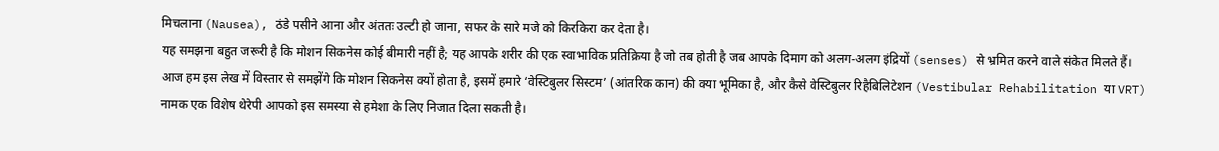मिचलाना (Nausea), ठंडे पसीने आना और अंततः उल्टी हो जाना, सफर के सारे मजे को किरकिरा कर देता है।
यह समझना बहुत जरूरी है कि मोशन सिकनेस कोई बीमारी नहीं है; यह आपके शरीर की एक स्वाभाविक प्रतिक्रिया है जो तब होती है जब आपके दिमाग को अलग-अलग इंद्रियों (senses) से भ्रमित करने वाले संकेत मिलते हैं।
आज हम इस लेख में विस्तार से समझेंगे कि मोशन सिकनेस क्यों होता है, इसमें हमारे ‘वेस्टिबुलर सिस्टम’ (आंतरिक कान) की क्या भूमिका है, और कैसे वेस्टिबुलर रिहैबिलिटेशन (Vestibular Rehabilitation या VRT) नामक एक विशेष थेरेपी आपको इस समस्या से हमेशा के लिए निजात दिला सकती है।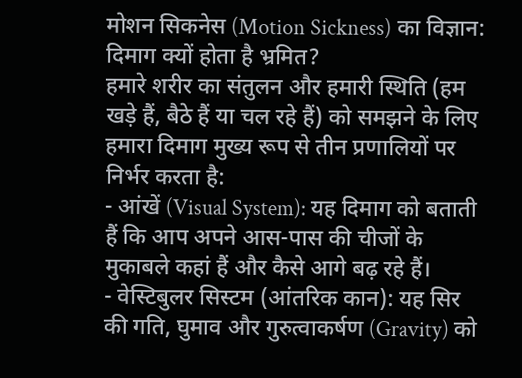मोशन सिकनेस (Motion Sickness) का विज्ञान: दिमाग क्यों होता है भ्रमित?
हमारे शरीर का संतुलन और हमारी स्थिति (हम खड़े हैं, बैठे हैं या चल रहे हैं) को समझने के लिए हमारा दिमाग मुख्य रूप से तीन प्रणालियों पर निर्भर करता है:
- आंखें (Visual System): यह दिमाग को बताती हैं कि आप अपने आस-पास की चीजों के मुकाबले कहां हैं और कैसे आगे बढ़ रहे हैं।
- वेस्टिबुलर सिस्टम (आंतरिक कान): यह सिर की गति, घुमाव और गुरुत्वाकर्षण (Gravity) को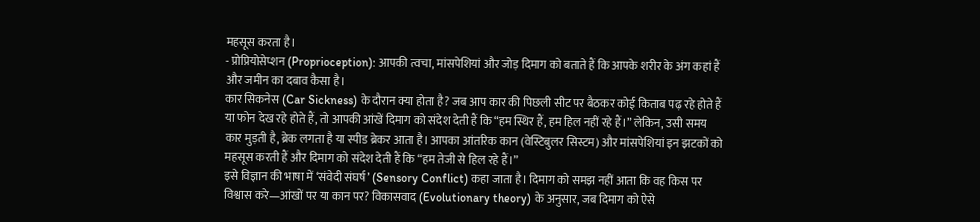महसूस करता है।
- प्रोप्रियोसेप्शन (Proprioception): आपकी त्वचा, मांसपेशियां और जोड़ दिमाग को बताते हैं कि आपके शरीर के अंग कहां हैं और जमीन का दबाव कैसा है।
कार सिकनेस (Car Sickness) के दौरान क्या होता है? जब आप कार की पिछली सीट पर बैठकर कोई किताब पढ़ रहे होते हैं या फोन देख रहे होते हैं, तो आपकी आंखें दिमाग को संदेश देती हैं कि “हम स्थिर हैं, हम हिल नहीं रहे हैं।” लेकिन, उसी समय कार मुड़ती है, ब्रेक लगता है या स्पीड ब्रेकर आता है। आपका आंतरिक कान (वेस्टिबुलर सिस्टम) और मांसपेशियां इन झटकों को महसूस करती हैं और दिमाग को संदेश देती हैं कि “हम तेजी से हिल रहे हैं।”
इसे विज्ञान की भाषा में ‘संवेदी संघर्ष’ (Sensory Conflict) कहा जाता है। दिमाग को समझ नहीं आता कि वह किस पर विश्वास करे—आंखों पर या कान पर? विकासवाद (Evolutionary theory) के अनुसार, जब दिमाग को ऐसे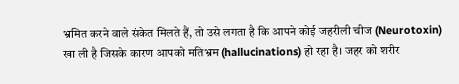भ्रमित करने वाले संकेत मिलते हैं, तो उसे लगता है कि आपने कोई जहरीली चीज (Neurotoxin) खा ली है जिसके कारण आपको मतिभ्रम (hallucinations) हो रहा है। जहर को शरीर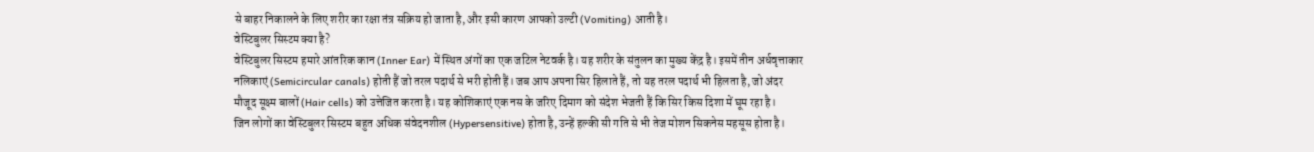से बाहर निकालने के लिए शरीर का रक्षा तंत्र सक्रिय हो जाता है, और इसी कारण आपको उल्टी (Vomiting) आती है।
वेस्टिबुलर सिस्टम क्या है?
वेस्टिबुलर सिस्टम हमारे आंतरिक कान (Inner Ear) में स्थित अंगों का एक जटिल नेटवर्क है। यह शरीर के संतुलन का मुख्य केंद्र है। इसमें तीन अर्धवृत्ताकार नलिकाएं (Semicircular canals) होती हैं जो तरल पदार्थ से भरी होती हैं। जब आप अपना सिर हिलाते हैं, तो यह तरल पदार्थ भी हिलता है, जो अंदर मौजूद सूक्ष्म बालों (Hair cells) को उत्तेजित करता है। यह कोशिकाएं एक नस के जरिए दिमाग को संदेश भेजती हैं कि सिर किस दिशा में घूम रहा है।
जिन लोगों का वेस्टिबुलर सिस्टम बहुत अधिक संवेदनशील (Hypersensitive) होता है, उन्हें हल्की सी गति से भी तेज मोशन सिकनेस महसूस होता है।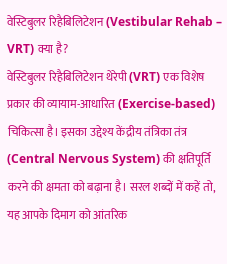वेस्टिबुलर रिहैबिलिटेशन (Vestibular Rehab – VRT) क्या है?
वेस्टिबुलर रिहैबिलिटेशन थेरेपी (VRT) एक विशेष प्रकार की व्यायाम-आधारित (Exercise-based) चिकित्सा है। इसका उद्देश्य केंद्रीय तंत्रिका तंत्र (Central Nervous System) की क्षतिपूर्ति करने की क्षमता को बढ़ाना है। सरल शब्दों में कहें तो, यह आपके दिमाग को आंतरिक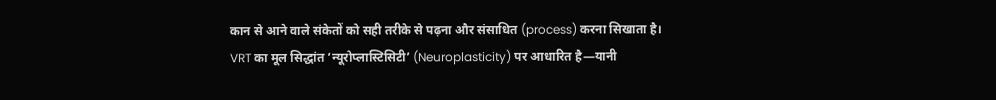कान से आने वाले संकेतों को सही तरीके से पढ़ना और संसाधित (process) करना सिखाता है।
VRT का मूल सिद्धांत ‘न्यूरोप्लास्टिसिटी’ (Neuroplasticity) पर आधारित है—यानी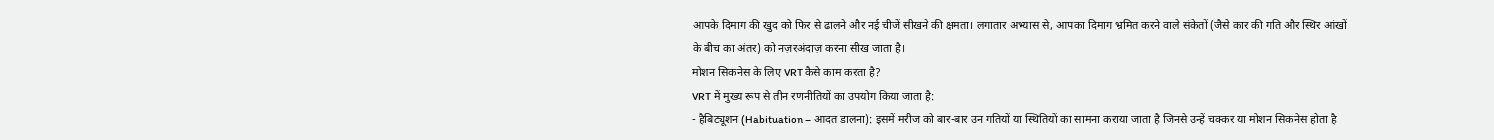आपके दिमाग की खुद को फिर से ढालने और नई चीजें सीखने की क्षमता। लगातार अभ्यास से, आपका दिमाग भ्रमित करने वाले संकेतों (जैसे कार की गति और स्थिर आंखों के बीच का अंतर) को नज़रअंदाज़ करना सीख जाता है।
मोशन सिकनेस के लिए VRT कैसे काम करता है?
VRT में मुख्य रूप से तीन रणनीतियों का उपयोग किया जाता है:
- हैबिट्यूशन (Habituation – आदत डालना): इसमें मरीज को बार-बार उन गतियों या स्थितियों का सामना कराया जाता है जिनसे उन्हें चक्कर या मोशन सिकनेस होता है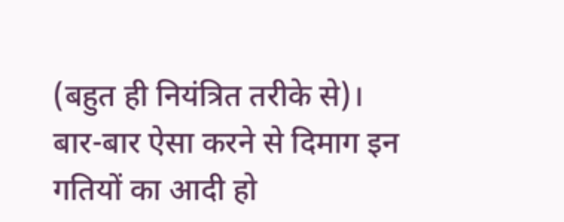(बहुत ही नियंत्रित तरीके से)। बार-बार ऐसा करने से दिमाग इन गतियों का आदी हो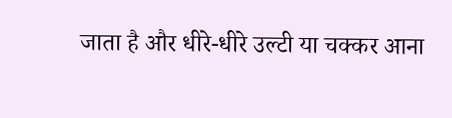जाता है और धीरे-धीरे उल्टी या चक्कर आना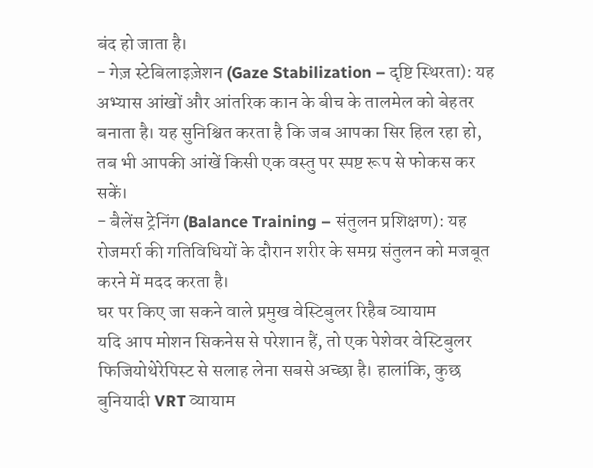बंद हो जाता है।
- गेज़ स्टेबिलाइज़ेशन (Gaze Stabilization – दृष्टि स्थिरता): यह अभ्यास आंखों और आंतरिक कान के बीच के तालमेल को बेहतर बनाता है। यह सुनिश्चित करता है कि जब आपका सिर हिल रहा हो, तब भी आपकी आंखें किसी एक वस्तु पर स्पष्ट रूप से फोकस कर सकें।
- बैलेंस ट्रेनिंग (Balance Training – संतुलन प्रशिक्षण): यह रोजमर्रा की गतिविधियों के दौरान शरीर के समग्र संतुलन को मजबूत करने में मदद करता है।
घर पर किए जा सकने वाले प्रमुख वेस्टिबुलर रिहैब व्यायाम
यदि आप मोशन सिकनेस से परेशान हैं, तो एक पेशेवर वेस्टिबुलर फिजियोथेरेपिस्ट से सलाह लेना सबसे अच्छा है। हालांकि, कुछ बुनियादी VRT व्यायाम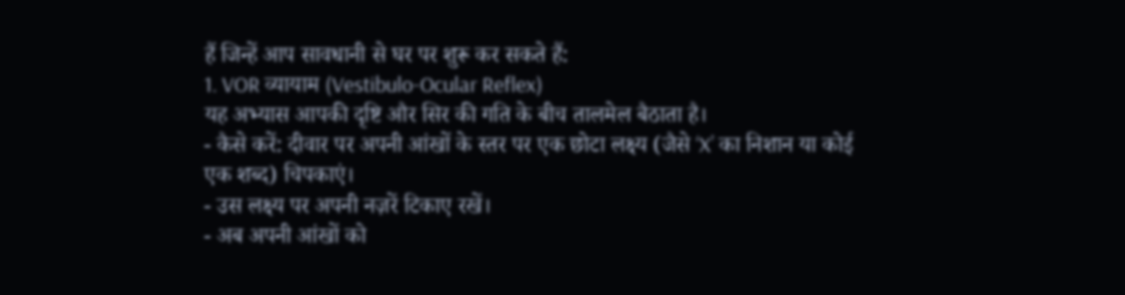हैं जिन्हें आप सावधानी से घर पर शुरू कर सकते हैं:
1. VOR व्यायाम (Vestibulo-Ocular Reflex)
यह अभ्यास आपकी दृष्टि और सिर की गति के बीच तालमेल बैठाता है।
- कैसे करें: दीवार पर अपनी आंखों के स्तर पर एक छोटा लक्ष्य (जैसे ‘X’ का निशान या कोई एक शब्द) चिपकाएं।
- उस लक्ष्य पर अपनी नज़रें टिकाए रखें।
- अब अपनी आंखों को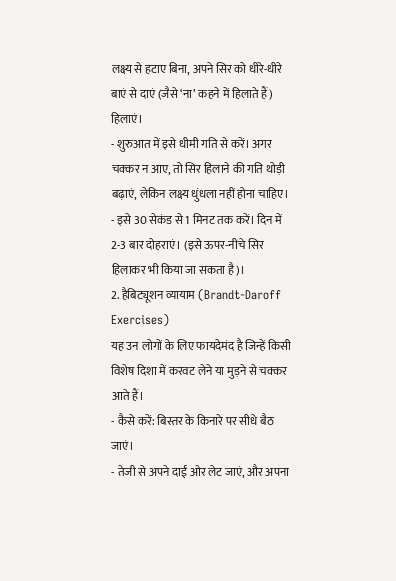लक्ष्य से हटाए बिना, अपने सिर को धीरे-धीरे बाएं से दाएं (जैसे ‘ना’ कहने में हिलाते हैं) हिलाएं।
- शुरुआत में इसे धीमी गति से करें। अगर चक्कर न आए, तो सिर हिलाने की गति थोड़ी बढ़ाएं, लेकिन लक्ष्य धुंधला नहीं होना चाहिए।
- इसे 30 सेकंड से 1 मिनट तक करें। दिन में 2-3 बार दोहराएं। (इसे ऊपर-नीचे सिर हिलाकर भी किया जा सकता है)।
2. हैबिट्यूशन व्यायाम (Brandt-Daroff Exercises)
यह उन लोगों के लिए फायदेमंद है जिन्हें किसी विशेष दिशा में करवट लेने या मुड़ने से चक्कर आते हैं।
- कैसे करें: बिस्तर के किनारे पर सीधे बैठ जाएं।
- तेजी से अपने दाईं ओर लेट जाएं, और अपना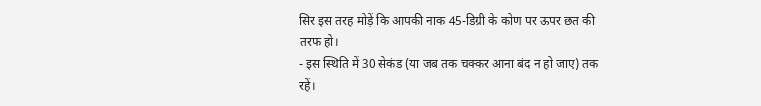सिर इस तरह मोड़ें कि आपकी नाक 45-डिग्री के कोण पर ऊपर छत की तरफ हो।
- इस स्थिति में 30 सेकंड (या जब तक चक्कर आना बंद न हो जाए) तक रहें।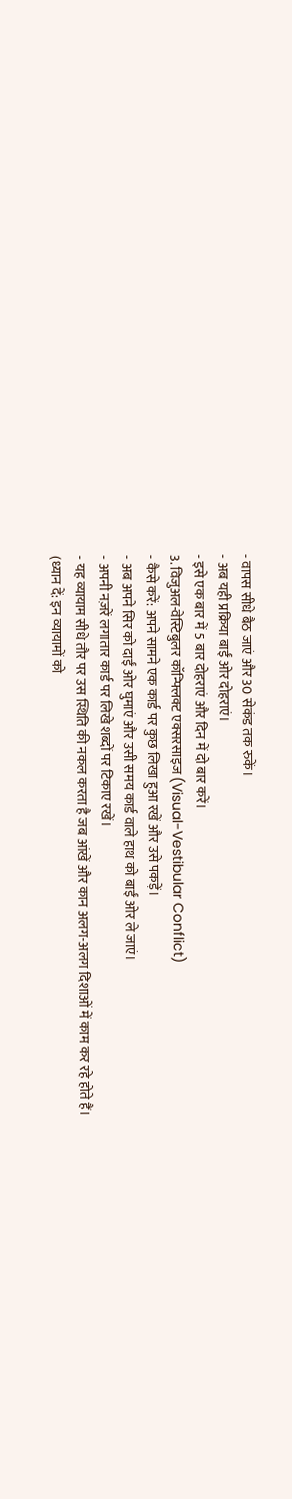- वापस सीधे बैठ जाएं और 30 सेकंड तक रुकें।
- अब यही प्रक्रिया बाईं ओर दोहराएं।
- इसे एक बार में 5 बार दोहराएं और दिन में दो बार करें।
3. विजुअल-वेस्टिबुलर कॉन्फ्लिक्ट एक्सरसाइज (Visual-Vestibular Conflict)
- कैसे करें: अपने सामने एक कार्ड पर कुछ लिखा हुआ रखें और उसे पकड़ें।
- अब अपने सिर को दाईं ओर घुमाएं और उसी समय कार्ड वाले हाथ को बाईं ओर ले जाएं।
- अपनी नज़रें लगातार कार्ड पर लिखे शब्दों पर टिकाए रखें।
- यह व्यायाम सीधे तौर पर उस स्थिति की नकल करता है जब आंखें और कान अलग-अलग दिशाओं में काम कर रहे होते हैं।
(ध्यान दें: इन व्यायामों को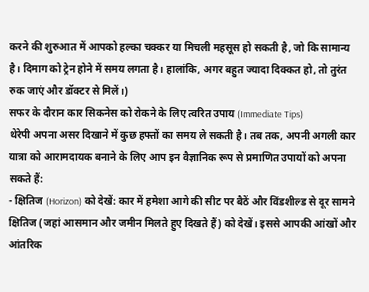करने की शुरुआत में आपको हल्का चक्कर या मिचली महसूस हो सकती है, जो कि सामान्य है। दिमाग को ट्रेन होने में समय लगता है। हालांकि, अगर बहुत ज्यादा दिक्कत हो, तो तुरंत रुक जाएं और डॉक्टर से मिलें।)
सफर के दौरान कार सिकनेस को रोकने के लिए त्वरित उपाय (Immediate Tips)
थेरेपी अपना असर दिखाने में कुछ हफ्तों का समय ले सकती है। तब तक, अपनी अगली कार यात्रा को आरामदायक बनाने के लिए आप इन वैज्ञानिक रूप से प्रमाणित उपायों को अपना सकते हैं:
- क्षितिज (Horizon) को देखें: कार में हमेशा आगे की सीट पर बैठें और विंडशील्ड से दूर सामने क्षितिज (जहां आसमान और जमीन मिलते हुए दिखते हैं) को देखें। इससे आपकी आंखों और आंतरिक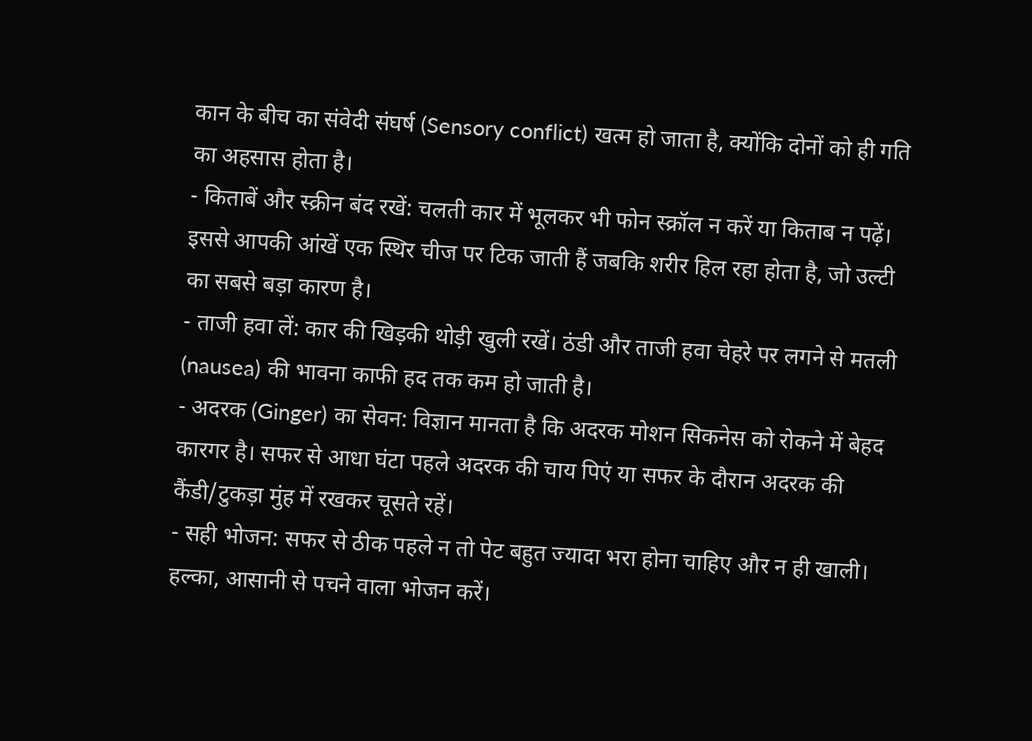कान के बीच का संवेदी संघर्ष (Sensory conflict) खत्म हो जाता है, क्योंकि दोनों को ही गति का अहसास होता है।
- किताबें और स्क्रीन बंद रखें: चलती कार में भूलकर भी फोन स्क्रॉल न करें या किताब न पढ़ें। इससे आपकी आंखें एक स्थिर चीज पर टिक जाती हैं जबकि शरीर हिल रहा होता है, जो उल्टी का सबसे बड़ा कारण है।
- ताजी हवा लें: कार की खिड़की थोड़ी खुली रखें। ठंडी और ताजी हवा चेहरे पर लगने से मतली (nausea) की भावना काफी हद तक कम हो जाती है।
- अदरक (Ginger) का सेवन: विज्ञान मानता है कि अदरक मोशन सिकनेस को रोकने में बेहद कारगर है। सफर से आधा घंटा पहले अदरक की चाय पिएं या सफर के दौरान अदरक की कैंडी/टुकड़ा मुंह में रखकर चूसते रहें।
- सही भोजन: सफर से ठीक पहले न तो पेट बहुत ज्यादा भरा होना चाहिए और न ही खाली। हल्का, आसानी से पचने वाला भोजन करें।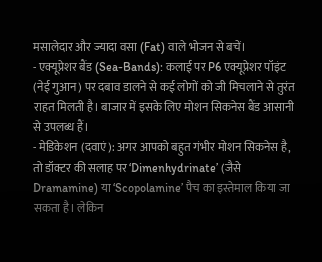मसालेदार और ज्यादा वसा (Fat) वाले भोजन से बचें।
- एक्यूप्रेशर बैंड (Sea-Bands): कलाई पर P6 एक्यूप्रेशर पॉइंट (नेई गुआन) पर दबाव डालने से कई लोगों को जी मिचलाने से तुरंत राहत मिलती है। बाजार में इसके लिए मोशन सिकनेस बैंड आसानी से उपलब्ध हैं।
- मेडिकेशन (दवाएं): अगर आपको बहुत गंभीर मोशन सिकनेस है, तो डॉक्टर की सलाह पर ‘Dimenhydrinate’ (जैसे Dramamine) या ‘Scopolamine’ पैच का इस्तेमाल किया जा सकता है। लेकिन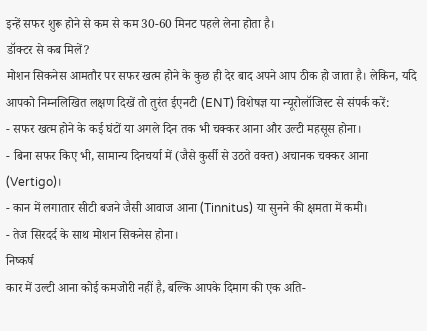इन्हें सफर शुरू होने से कम से कम 30-60 मिनट पहले लेना होता है।
डॉक्टर से कब मिलें?
मोशन सिकनेस आमतौर पर सफर खत्म होने के कुछ ही देर बाद अपने आप ठीक हो जाता है। लेकिन, यदि आपको निम्नलिखित लक्षण दिखें तो तुरंत ईएनटी (ENT) विशेषज्ञ या न्यूरोलॉजिस्ट से संपर्क करें:
- सफर खत्म होने के कई घंटों या अगले दिन तक भी चक्कर आना और उल्टी महसूस होना।
- बिना सफर किए भी, सामान्य दिनचर्या में (जैसे कुर्सी से उठते वक्त) अचानक चक्कर आना (Vertigo)।
- कान में लगातार सीटी बजने जैसी आवाज आना (Tinnitus) या सुनने की क्षमता में कमी।
- तेज सिरदर्द के साथ मोशन सिकनेस होना।
निष्कर्ष
कार में उल्टी आना कोई कमजोरी नहीं है, बल्कि आपके दिमाग की एक अति-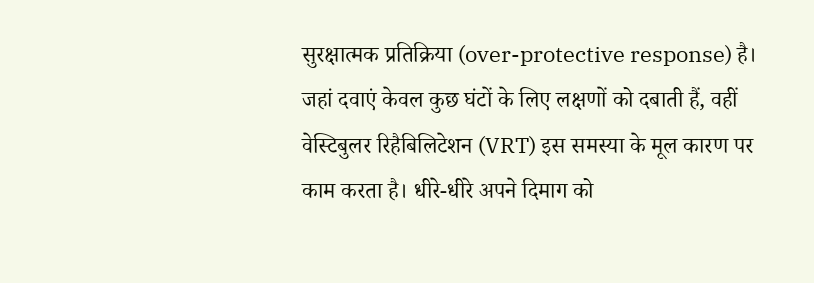सुरक्षात्मक प्रतिक्रिया (over-protective response) है। जहां दवाएं केवल कुछ घंटों के लिए लक्षणों को दबाती हैं, वहीं वेस्टिबुलर रिहैबिलिटेशन (VRT) इस समस्या के मूल कारण पर काम करता है। धीरे-धीरे अपने दिमाग को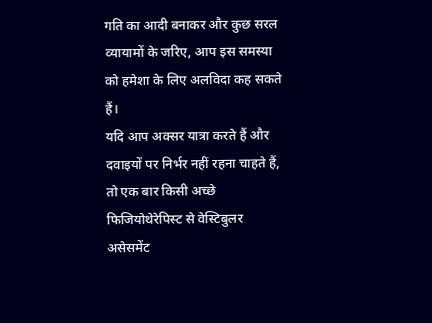गति का आदी बनाकर और कुछ सरल व्यायामों के जरिए, आप इस समस्या को हमेशा के लिए अलविदा कह सकते हैं।
यदि आप अक्सर यात्रा करते हैं और दवाइयों पर निर्भर नहीं रहना चाहते हैं, तो एक बार किसी अच्छे फिजियोथेरेपिस्ट से वेस्टिबुलर असेसमेंट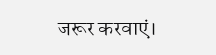जरूर करवाएं।